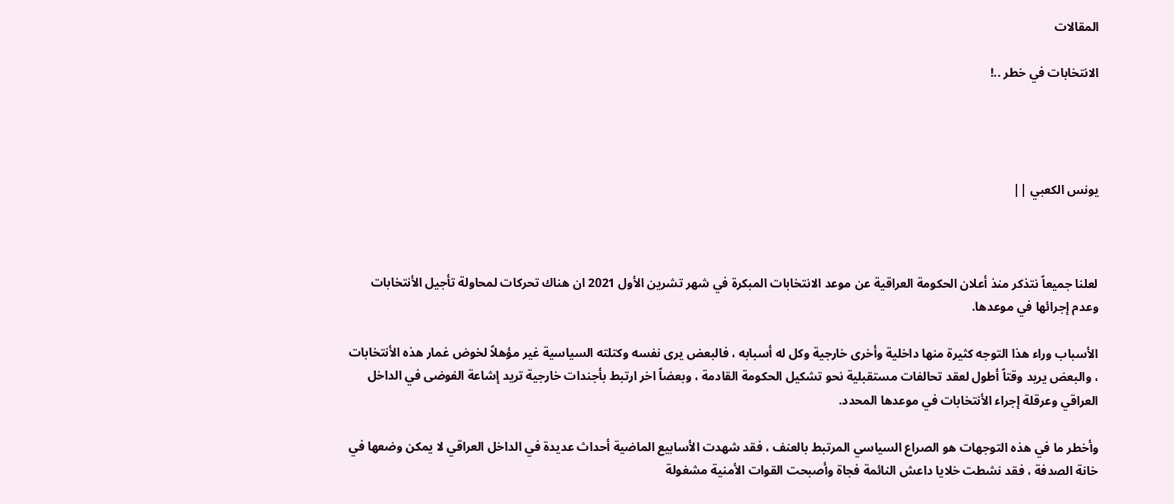المقالات

الانتخابات في خطر ..!




يونس الكعبي ||



لعلنا جميعاً نتذكر منذ أعلان الحكومة العراقية عن موعد الانتخابات المبكرة في شهر تشرين الأول 2021 ان هناك تحركات لمحاولة تأجيل الأنتخابات وعدم إجرائها في موعدها.

الأسباب وراء هذا التوجه كثيرة منها داخلية وأخرى خارجية وكل له أسبابه ، فالبعض يرى نفسه وكتلته السياسية غير مؤهلاً لخوض غمار هذه الأنتخابات ، والبعض يريد وقتاً أطول لعقد تحالفات مستقبلية نحو تشكيل الحكومة القادمة ، وبعضاً اخر ارتبط بأجندات خارجية تريد إشاعة الفوضى في الداخل العراقي وعرقلة إجراء الأنتخابات في موعدها المحدد.

وأخطر ما في هذه التوجهات هو الصراع السياسي المرتبط بالعنف ، فقد شهدت الأسابيع الماضية أحداث عديدة في الداخل العراقي لا يمكن وضعها في خانة الصدفة ، فقد نشطت خلايا داعش النائمة فجاة وأصبحت القوات الأمنية مشغولة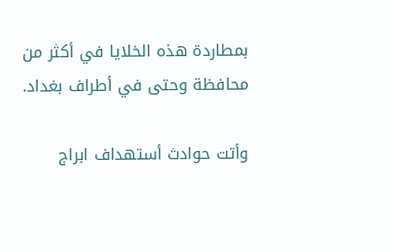بمطاردة هذه الخلايا في أكثر من محافظة وحتى في أطراف بغداد.

وأتت حوادث أستهداف ابراج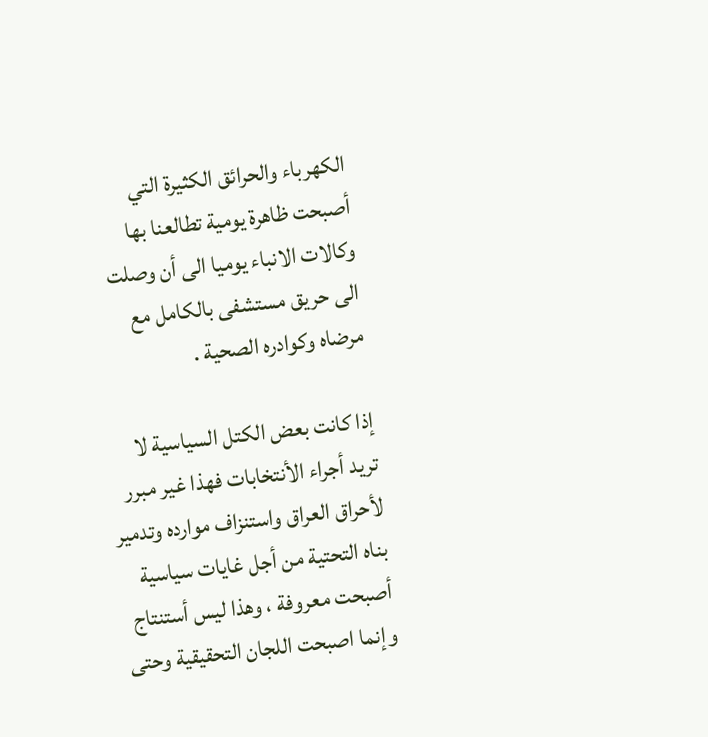الكهرباء والحرائق الكثيرة التي أصبحت ظاهرة يومية تطالعنا بها وكالات الانباء يوميا الى أن وصلت الى حريق مستشفى بالكامل مع مرضاه وكوادره الصحية .

إذا كانت بعض الكتل السياسية لا تريد أجراء الأنتخابات فهذا غير مبرر لأحراق العراق واستنزاف موارده وتدمير بناه التحتية من أجل غايات سياسية أصبحت معروفة ، وهذا ليس أستنتاج وإنما اصبحت اللجان التحقيقية وحتى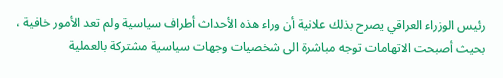رئيس الوزراء العراقي يصرح بذلك علانية أن وراء هذه الأحداث أطراف سياسية ولم تعد الأمور خافية ، بحيث أصبحت الاتهامات توجه مباشرة الى شخصيات وجهات سياسية مشتركة بالعملية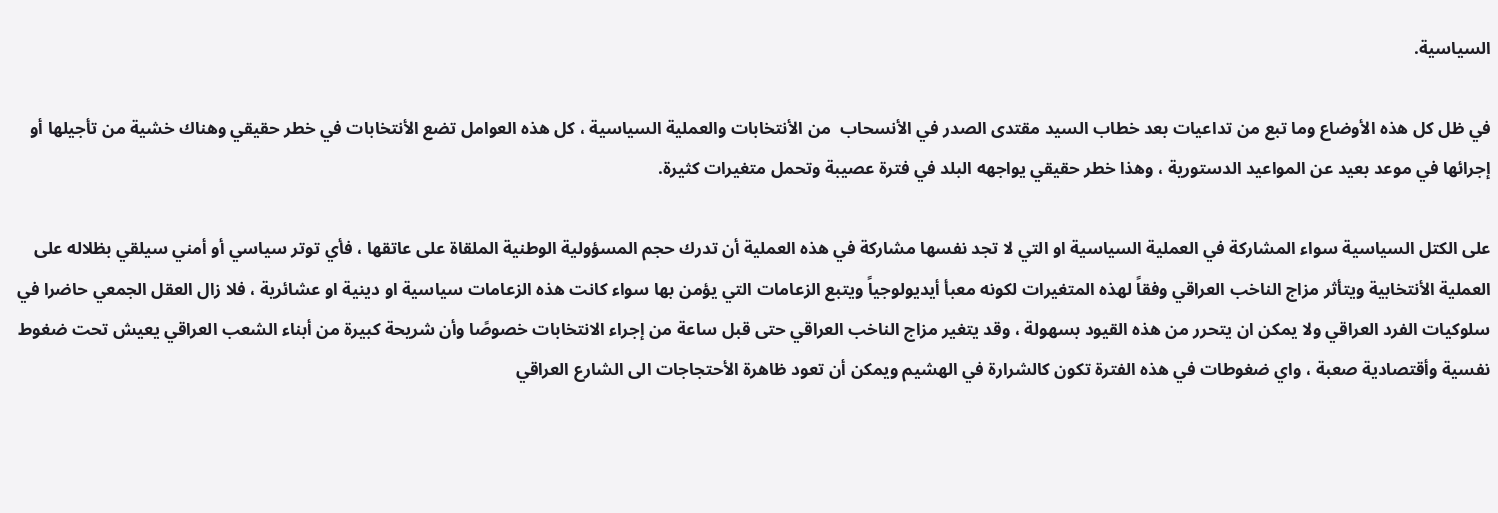السياسية.

في ظل كل هذه الأوضاع وما تبع من تداعيات بعد خطاب السيد مقتدى الصدر في الأنسحاب  من الأنتخابات والعملية السياسية ، كل هذه العوامل تضع الأنتخابات في خطر حقيقي وهناك خشية من تأجيلها أو إجرائها في موعد بعيد عن المواعيد الدستورية ، وهذا خطر حقيقي يواجهه البلد في فترة عصيبة وتحمل متغيرات كثيرة.

على الكتل السياسية سواء المشاركة في العملية السياسية او التي لا تجد نفسها مشاركة في هذه العملية أن تدرك حجم المسؤولية الوطنية الملقاة على عاتقها ، فأي توتر سياسي أو أمني سيلقي بظلاله على العملية الأنتخابية ويتأثر مزاج الناخب العراقي وفقاً لهذه المتغيرات لكونه معبأ أيديولوجياً ويتبع الزعامات التي يؤمن بها سواء كانت هذه الزعامات سياسية او دينية او عشائرية ، فلا زال العقل الجمعي حاضرا في سلوكيات الفرد العراقي ولا يمكن ان يتحرر من هذه القيود بسهولة ، وقد يتغير مزاج الناخب العراقي حتى قبل ساعة من إجراء الانتخابات خصوصًا وأن شريحة كبيرة من أبناء الشعب العراقي يعيش تحت ضغوط نفسية وأقتصادية صعبة ، واي ضغوطات في هذه الفترة تكون كالشرارة في الهشيم ويمكن أن تعود ظاهرة الأحتجاجات الى الشارع العراقي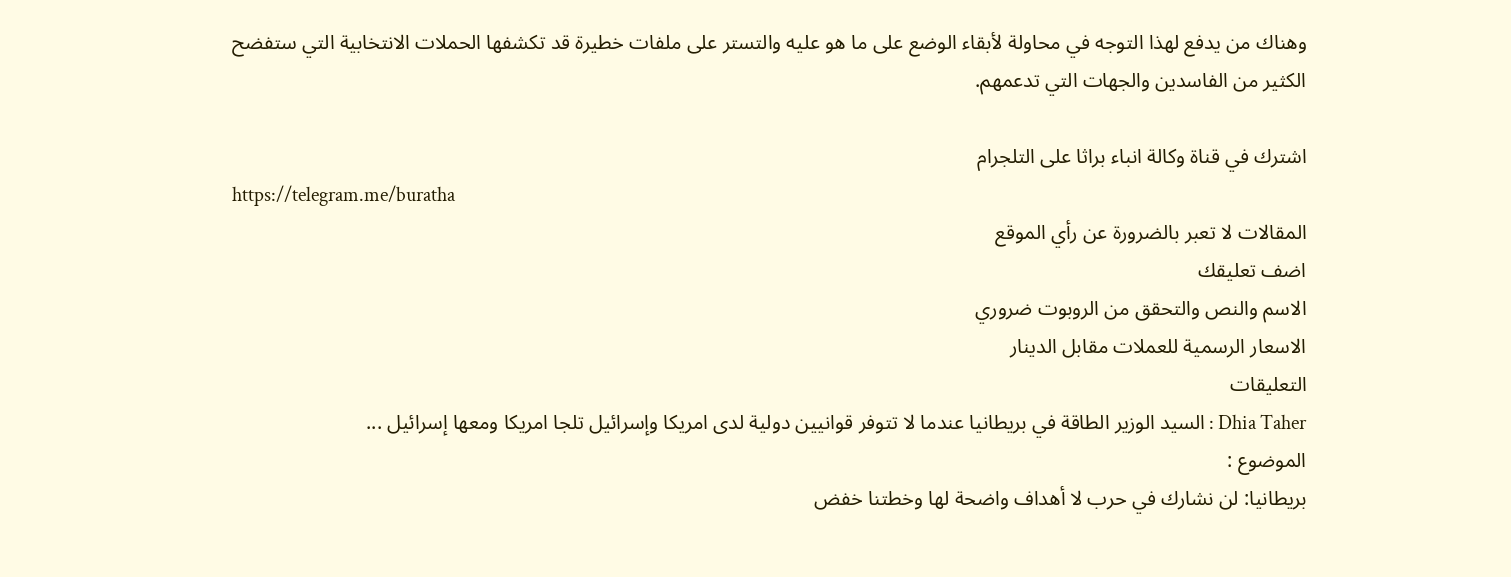وهناك من يدفع لهذا التوجه في محاولة لأبقاء الوضع على ما هو عليه والتستر على ملفات خطيرة قد تكشفها الحملات الانتخابية التي ستفضح الكثير من الفاسدين والجهات التي تدعمهم.

اشترك في قناة وكالة انباء براثا على التلجرام
https://telegram.me/buratha
المقالات لا تعبر بالضرورة عن رأي الموقع
اضف تعليقك
الاسم والنص والتحقق من الروبوت ضروري
الاسعار الرسمية للعملات مقابل الدينار
التعليقات
Dhia Taher : السيد الوزير الطاقة في بريطانيا عندما لا تتوفر قوانيين دولية لدى امريكا وإسرائيل تلجا امريكا ومعھا إسرائيل ...
الموضوع :
بريطانيا: لن نشارك في حرب لا أهداف واضحة لها وخطتنا خفض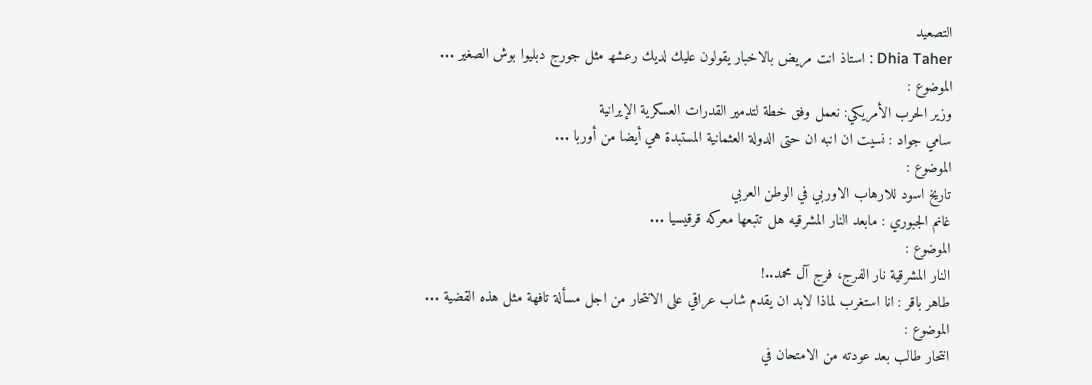التصعيد
Dhia Taher : استاذ انت مريض بالاخبار يقولون عليك لديك رعشھ مثل جورج دبليوا بوش الصغير ...
الموضوع :
وزير الحرب الأمريكي: نعمل وفق خطة لتدمير القدرات العسكرية الإيرانية
سامي جواد : نسيت ان انبه ان حتى الدولة العثمانية المستبدة هي أيضا من أوربا ...
الموضوع :
تاريخ اسود للارهاب الاوربي في الوطن العربي
غانم الجبوري : مابعد النار المشرقيه هل تتبعها معركه قرقيسيا ...
الموضوع :
النار المشرقية نار الفرج، فرج آل محمد..!
طاهر باقر : انا استغرب لماذا لابد ان يقدم شاب عراقي على الانتحار من اجل مسألة تافهة مثل هذه القضية ...
الموضوع :
انتحار طالب بعد عودته من الامتحان في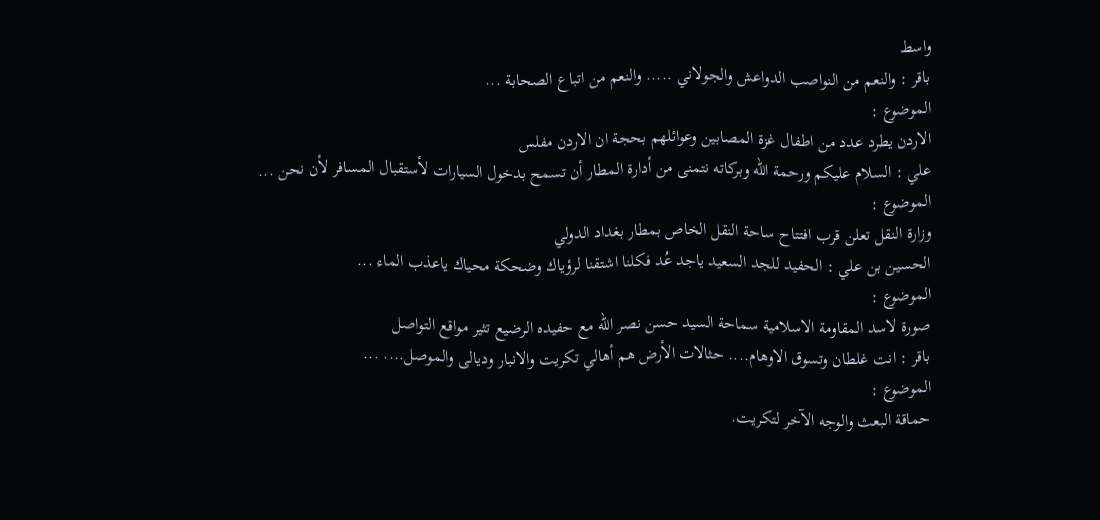واسط
باقر : والنعم من النواصب الدواعش والجولاني ..... والنعم من اتباع الصحابة ...
الموضوع :
الاردن يطرد عدد من اطفال غزة المصابين وعوائلهم بحجة ان الاردن مفلس
علي : السلام عليكم ورحمة الله وبركاته نتمنى من أدارة المطار أن تسمح بدخول السيارات لأستقبال المسافر لأن نحن ...
الموضوع :
وزارة النقل تعلن قرب افتتاح ساحة النقل الخاص بمطار بغداد الدولي
الحسين بن علي : الحفيد للجد السعيد ياجد عُد فكلنا اشتقنا لرؤياك وضحكة محياك ياعذب الماء ...
الموضوع :
صورة لاسد المقاومة الاسلامية سماحة السيد حسن نصر الله مع حفيده الرضيع تثير مواقع التواصل
باقر : انت غلطان وتسوق الاوهام.... حثالات الأرض هم أهالي تكريت والانبار وديالى والموصل.... ...
الموضوع :
حماقة البعث والوجه الآخر لتكريت.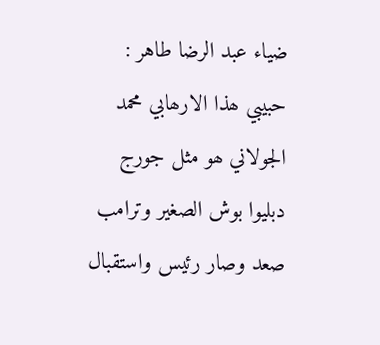ضياء عبد الرضا طاهر : حبيبي ھذا الارھابي محمد الجولاني ھو مثل جورج دبليوا بوش الصغير وترامب صعد وصار رئيس واستقبال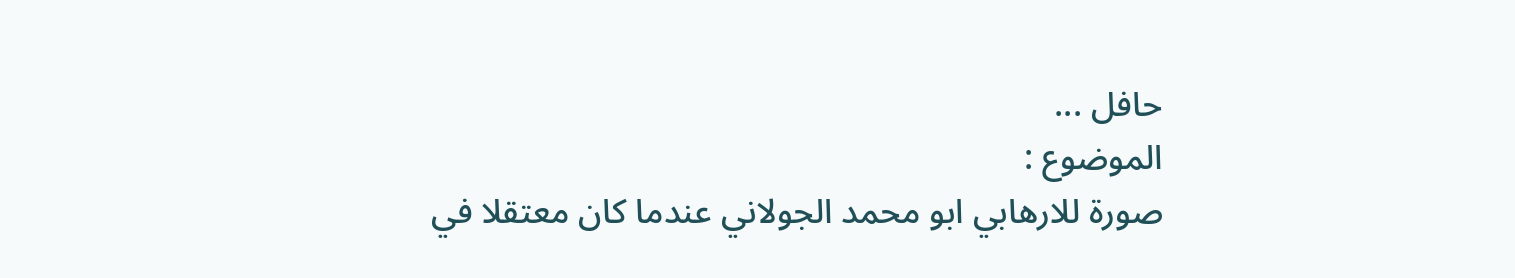حافل ...
الموضوع :
صورة للارهابي ابو محمد الجولاني عندما كان معتقلا في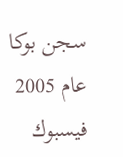سجن بوكا عام 2005
فيسبوك